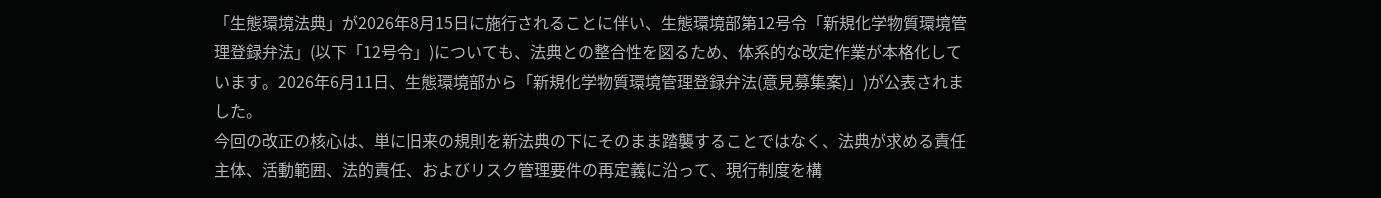「生態環境法典」が2026年8月15日に施行されることに伴い、生態環境部第12号令「新規化学物質環境管理登録弁法」(以下「12号令」)についても、法典との整合性を図るため、体系的な改定作業が本格化しています。2026年6月11日、生態環境部から「新規化学物質環境管理登録弁法(意見募集案)」)が公表されました。
今回の改正の核心は、単に旧来の規則を新法典の下にそのまま踏襲することではなく、法典が求める責任主体、活動範囲、法的責任、およびリスク管理要件の再定義に沿って、現行制度を構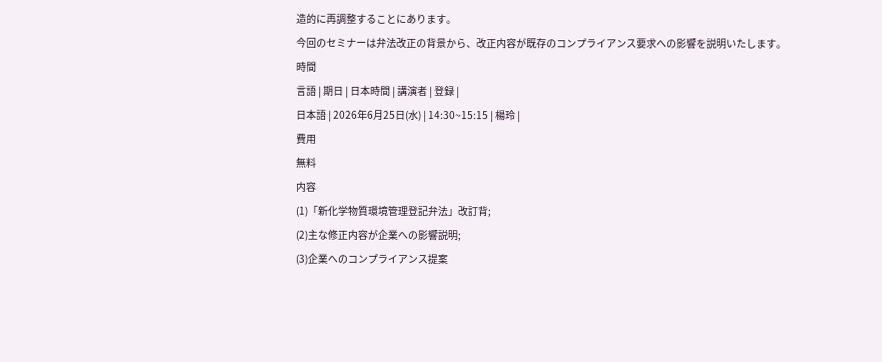造的に再調整することにあります。
今回のセミナーは弁法改正の背景から、改正内容が既存のコンプライアンス要求への影響を説明いたします。
時間
言語 | 期日 | 日本時間 | 講演者 | 登録 |
日本語 | 2026年6月25日(水) | 14:30~15:15 | 楊玲 |
費用
無料
内容
(1)「新化学物質環境管理登記弁法」改訂背;
(2)主な修正内容が企業への影響説明;
(3)企業へのコンプライアンス提案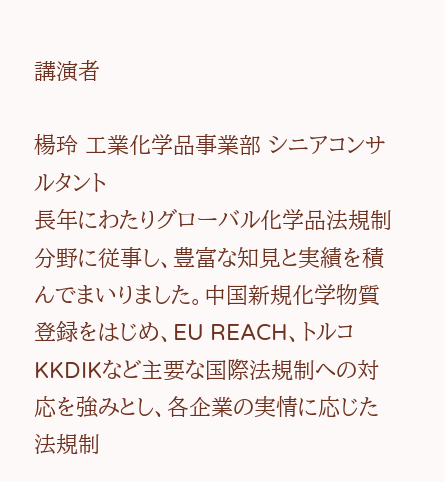講演者

楊玲 工業化学品事業部 シニアコンサルタント
長年にわたりグローバル化学品法規制分野に従事し、豊富な知見と実績を積んでまいりました。中国新規化学物質登録をはじめ、EU REACH、トルコKKDIKなど主要な国際法規制への対応を強みとし、各企業の実情に応じた法規制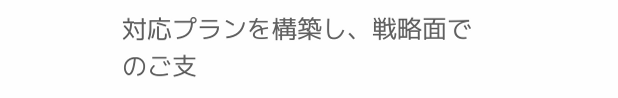対応プランを構築し、戦略面でのご支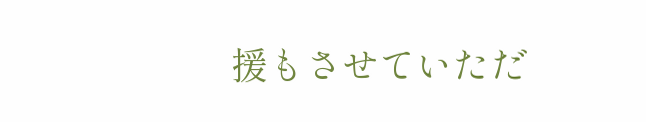援もさせていただ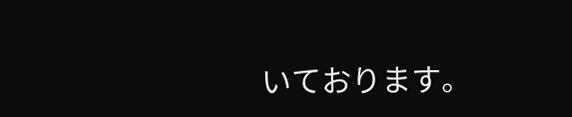いております。